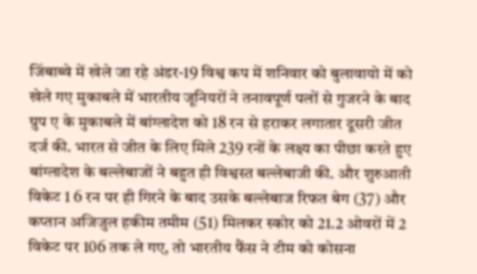जिंबाब्वे में खेले जा रहे अंडर-19 विश्व कप में शनिवार को बुलावायो में को खेले गए मुकाबले में भारतीय जूनियरों ने तनावपूर्ण पलों से गुजरने के बाद ग्रुप ए के मुकाबले में बांग्लादेश को 18 रन से हराकर लगातार दूसरी जीत दर्ज की. भारत से जीत के लिए मिले 239 रनों के लक्ष्य का पीछा करते हुए बांग्लादेश के बल्लेबाजों ने बहुत ही विश्वस्त बल्लेबाजी की. और शुरुआती विकेट 1 6 रन पर ही गिरने के बाद उसके बल्लेबाज रिफत बेग (37) और कप्तान अजिजुल हकीम तमीम (51) मिलकर स्कोर को 21.2 ओवरों में 2 विकेट पर 106 तक ले गए, तो भारतीय फैंस ने टीम को कोसना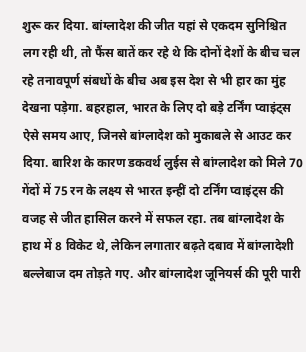शुरू कर दिया. बांग्लादेश की जीत यहां से एकदम सुनिश्चित लग रही थी, तो फैंस बातें कर रहे थे कि दोनों देशों के बीच चल रहे तनावपूर्ण संबधों के बीच अब इस देश से भी हार का मुंह देखना पड़ेगा. बहरहाल, भारत के लिए दो बड़े टर्निंग प्वाइंट्स ऐसे समय आए, जिनसे बांग्लादेश को मुकाबले से आउट कर दिया. बारिश के कारण डकवर्थ लुईस से बांग्लादेश को मिले 70 गेंदों में 75 रन के लक्ष्य से भारत इन्हीं दो टर्निंग प्वाइंट्स की वजह से जीत हासिल करने में सफल रहा. तब बांग्लादेश के हाथ में 8 विकेट थे, लेकिन लगातार बढ़ते दबाव में बांग्लादेशी बल्लेबाज दम तोड़ते गए. और बांग्लादेश जूनियर्स की पूरी पारी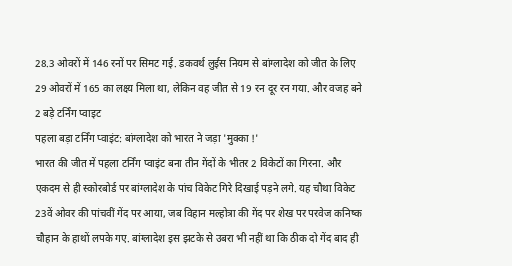28.3 ओवरों में 146 रनों पर सिमट गई. डकवर्थ लुईस नियम से बांग्लादेश को जीत के लिए 29 ओवरों में 165 का लक्ष्य मिला था, लेकिन वह जीत से 19 रन दूर रन गया. और वजह बने 2 बड़े टर्निंग प्वाइट
पहला बड़ा टर्निंग प्वाइंट: बांग्लादेश को भारत ने जड़ा 'मुक्का !'
भारत की जीत में पहला टर्निंग प्वाइंट बना तीन गेंदों के भीतर 2 विकेटों का गिरना. और एकदम से ही स्कोरबोर्ड पर बांग्लादेश के पांच विकेट गिरे दिखाई पड़ने लगे. यह चौथा विकेट 23वें ओवर की पांचवीं गेंद पर आया, जब विहान मल्होत्रा की गेंद पर शेख पर परवेज कनिष्क चौहान के हाथों लपके गए. बांग्लादेश इस झटके से उबरा भी नहीं था कि ठीक दो गेंद बाद ही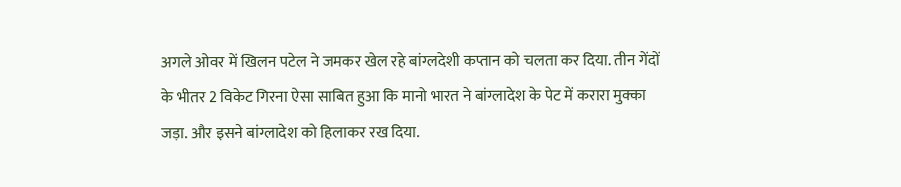अगले ओवर में खिलन पटेल ने जमकर खेल रहे बांग्लदेशी कप्तान को चलता कर दिया. तीन गेंदों के भीतर 2 विकेट गिरना ऐसा साबित हुआ कि मानो भारत ने बांग्लादेश के पेट में करारा मुक्का जड़ा. और इसने बांग्लादेश को हिलाकर रख दिया.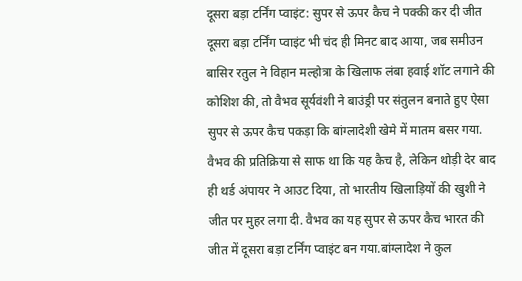दूसरा बड़ा टर्निंग प्वाइंट: सुपर से ऊपर कैच ने पक्की कर दी जीत
दूसरा बड़ा टर्निंग प्वाइंट भी चंद ही मिनट बाद आया, जब समीउन बासिर रतुल ने विहान मल्होत्रा के खिलाफ लंबा हवाई शॉट लगाने की कोशिश की, तो वैभव सूर्यवंशी ने बाउंड्री पर संतुलन बनाते हुए ऐसा सुपर से ऊपर कैच पकड़ा कि बांग्लादेशी खेमे में मातम बसर गया. वैभव की प्रतिक्रिया से साफ था कि यह कैच है, लेकिन थोड़ी देर बाद ही थर्ड अंपायर ने आउट दिया, तो भारतीय खिलाड़ियों की खुशी ने जीत पर मुहर लगा दी. वैभव का यह सुपर से ऊपर कैच भारत की जीत में दूसरा बड़ा टर्निंग प्वाइंट बन गया.बांग्लादेश ने कुल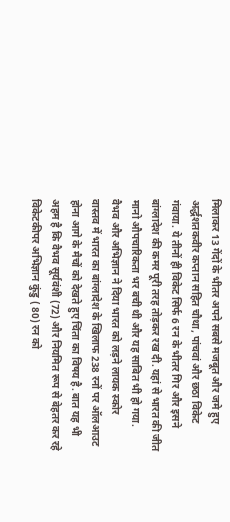मिलाकर 13 गेंदों के भीतर अपने सबसे मजबूत और जमे हुए अर्द्धशतकवीर कप्तान सहित चौथा, पांचवां और छठा विकेट गंवाया. ये तीनों ही विकेट सिर्फ 6 रन के भीतर गिर और इसने बांग्लादेश की कमर पूरी तरह तोड़कर रख दी. यहां से भारत की जीत मानो औपचारिकता भर बची थी और यह साबित भी हो गया.
वैभव और अभिज्ञान ने दिया भारत को लड़ने लायक स्कोर
वास्तव में भारत का बांग्लादेश के खिलाफ 238 रनों पर ऑलआउट होना आगे के मैचों को देखते हुए चिंता का विषय है. बात यह भी अहम है कि वैभव सूर्यवंशी (72) और नियमित रूप से बेहतर कर रहे विकेटकीपर अभिज्ञान कुंडु ( 80) रन को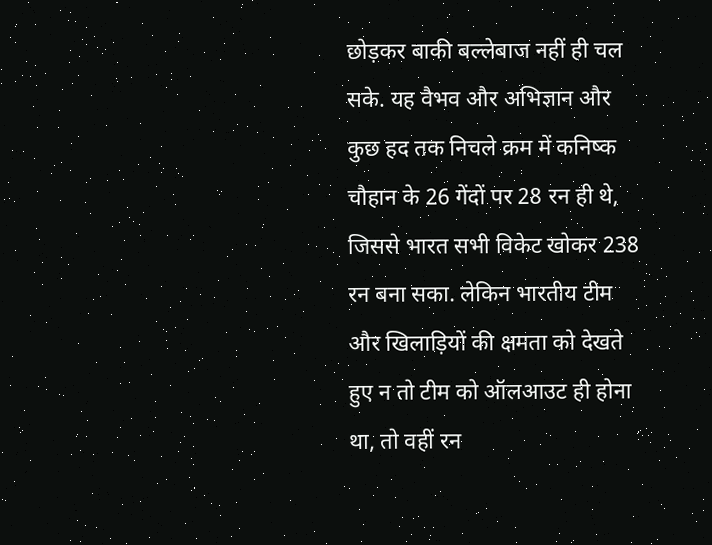छोड़कर बाकी बल्लेबाज नहीं ही चल सके. यह वैभव और अभिज्ञान और कुछ हद तक निचले क्रम में कनिष्क चौहान के 26 गेंदों पर 28 रन ही थे, जिससे भारत सभी विकेट खोकर 238 रन बना सका. लेकिन भारतीय टीम और खिलाड़ियों की क्षमता को देखते हुए न तो टीम को ऑलआउट ही होना था, तो वहीं रन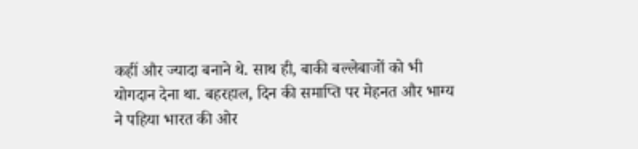कहीं और ज्यादा बनाने थे. साथ ही, बाकी बल्लेबाजों को भी योगदान देना था. बहरहाल, दिन की समाप्ति पर मेहनत और भाग्य ने पहिया भारत की ओर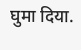घुमा दिया.